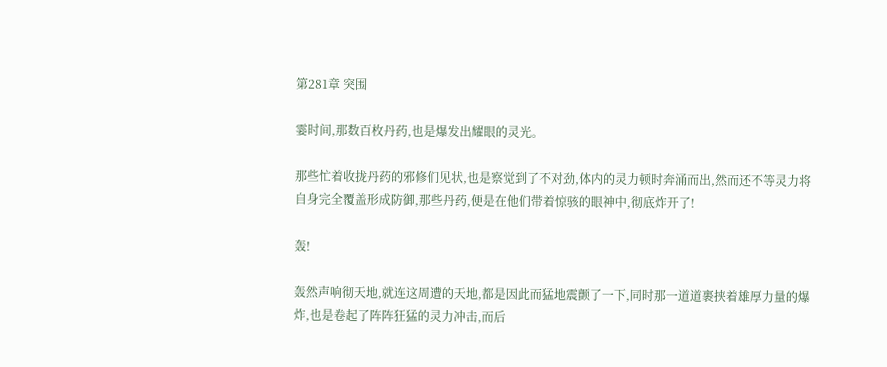第281章 突围

霎时间,那数百枚丹药,也是爆发出耀眼的灵光。

那些忙着收拢丹药的邪修们见状,也是察觉到了不对劲,体内的灵力顿时奔涌而出,然而还不等灵力将自身完全覆盖形成防御,那些丹药,便是在他们带着惊骇的眼神中,彻底炸开了!

轰!

轰然声响彻天地,就连这周遭的天地,都是因此而猛地震颤了一下,同时那一道道裹挟着雄厚力量的爆炸,也是卷起了阵阵狂猛的灵力冲击,而后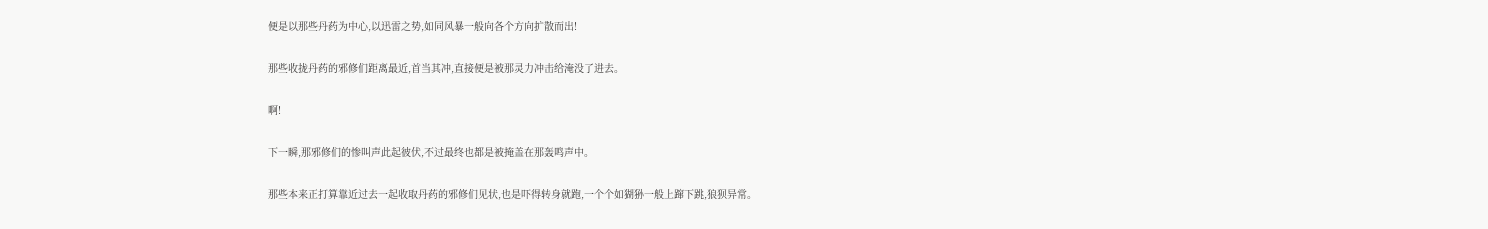便是以那些丹药为中心,以迅雷之势,如同风暴一般向各个方向扩散而出!

那些收拢丹药的邪修们距离最近,首当其冲,直接便是被那灵力冲击给淹没了进去。

啊!

下一瞬,那邪修们的惨叫声此起彼伏,不过最终也都是被掩盖在那轰鸣声中。

那些本来正打算靠近过去一起收取丹药的邪修们见状,也是吓得转身就跑,一个个如猢狲一般上蹿下跳,狼狈异常。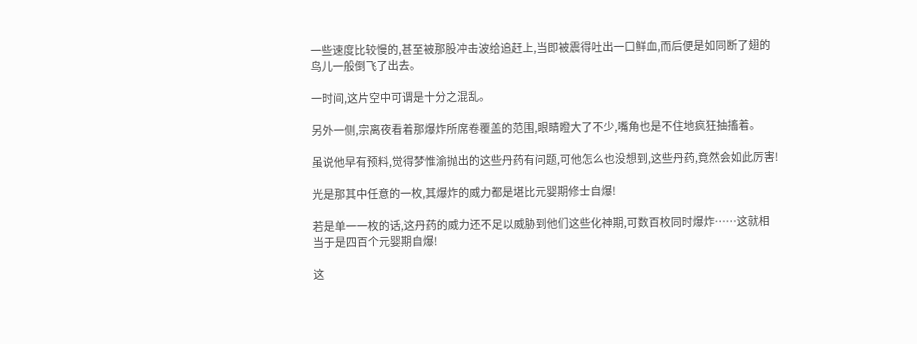一些速度比较慢的,甚至被那股冲击波给追赶上,当即被震得吐出一口鲜血,而后便是如同断了翅的鸟儿一般倒飞了出去。

一时间,这片空中可谓是十分之混乱。

另外一侧,宗离夜看着那爆炸所席卷覆盖的范围,眼睛瞪大了不少,嘴角也是不住地疯狂抽搐着。

虽说他早有预料,觉得梦惟渝抛出的这些丹药有问题,可他怎么也没想到,这些丹药,竟然会如此厉害!

光是那其中任意的一枚,其爆炸的威力都是堪比元婴期修士自爆!

若是单一一枚的话,这丹药的威力还不足以威胁到他们这些化神期,可数百枚同时爆炸……这就相当于是四百个元婴期自爆!

这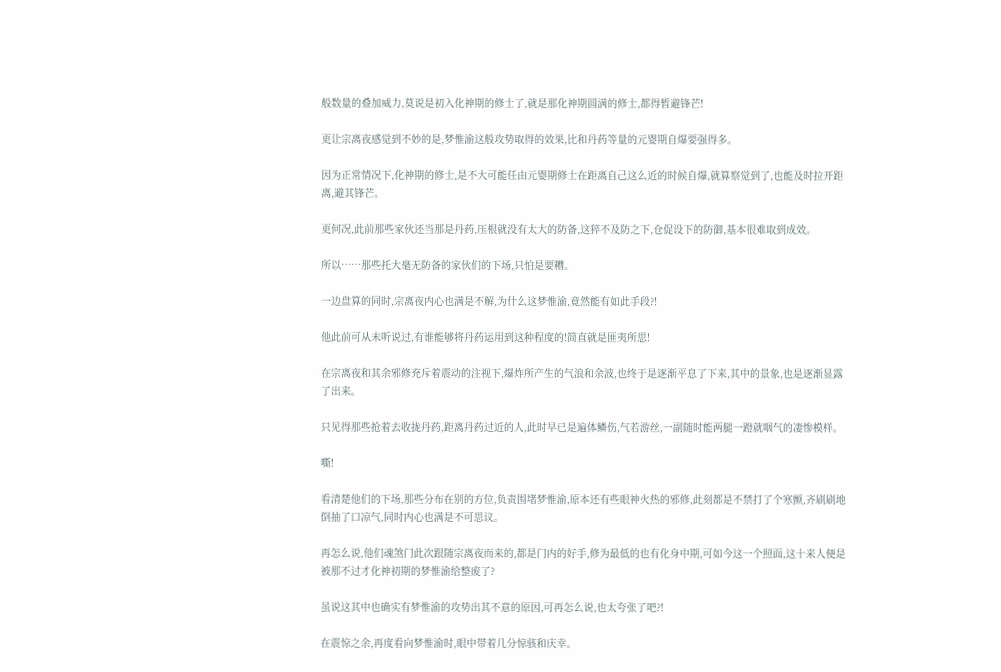般数量的叠加威力,莫说是初入化神期的修士了,就是那化神期圆满的修士,都得暂避锋芒!

更让宗离夜感觉到不妙的是,梦惟渝这般攻势取得的效果,比和丹药等量的元婴期自爆要强得多。

因为正常情况下,化神期的修士,是不大可能任由元婴期修士在距离自己这么近的时候自爆,就算察觉到了,也能及时拉开距离,避其锋芒。

更何况,此前那些家伙还当那是丹药,压根就没有太大的防备,这猝不及防之下,仓促设下的防御,基本很难取到成效。

所以……那些托大毫无防备的家伙们的下场,只怕是要糟。

一边盘算的同时,宗离夜内心也满是不解,为什么这梦惟渝,竟然能有如此手段?!

他此前可从未听说过,有谁能够将丹药运用到这种程度的!简直就是匪夷所思!

在宗离夜和其余邪修充斥着震动的注视下,爆炸所产生的气浪和余波,也终于是逐渐平息了下来,其中的景象,也是逐渐显露了出来。

只见得那些抢着去收拢丹药,距离丹药过近的人,此时早已是遍体鳞伤,气若游丝,一副随时能两腿一蹬就咽气的凄惨模样。

嘶!

看清楚他们的下场,那些分布在别的方位,负责围堵梦惟渝,原本还有些眼神火热的邪修,此刻都是不禁打了个寒颤,齐刷刷地倒抽了口凉气,同时内心也满是不可思议。

再怎么说,他们魂煞门此次跟随宗离夜而来的,都是门内的好手,修为最低的也有化身中期,可如今这一个照面,这十来人便是被那不过才化神初期的梦惟渝给整废了?

虽说这其中也确实有梦惟渝的攻势出其不意的原因,可再怎么说,也太夸张了吧?!

在震惊之余,再度看向梦惟渝时,眼中带着几分惊骇和庆幸。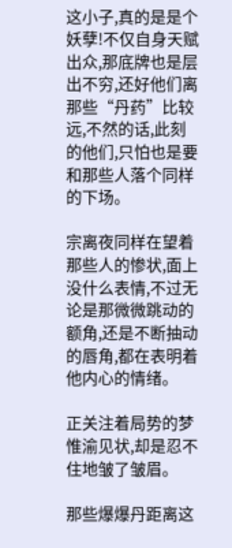这小子,真的是是个妖孽!不仅自身天赋出众,那底牌也是层出不穷,还好他们离那些“丹药”比较远,不然的话,此刻的他们,只怕也是要和那些人落个同样的下场。

宗离夜同样在望着那些人的惨状,面上没什么表情,不过无论是那微微跳动的额角,还是不断抽动的唇角,都在表明着他内心的情绪。

正关注着局势的梦惟渝见状,却是忍不住地皱了皱眉。

那些爆爆丹距离这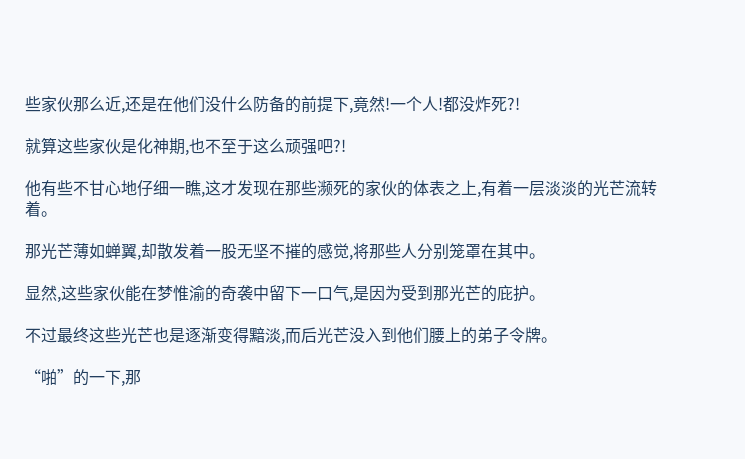些家伙那么近,还是在他们没什么防备的前提下,竟然!一个人!都没炸死?!

就算这些家伙是化神期,也不至于这么顽强吧?!

他有些不甘心地仔细一瞧,这才发现在那些濒死的家伙的体表之上,有着一层淡淡的光芒流转着。

那光芒薄如蝉翼,却散发着一股无坚不摧的感觉,将那些人分别笼罩在其中。

显然,这些家伙能在梦惟渝的奇袭中留下一口气,是因为受到那光芒的庇护。

不过最终这些光芒也是逐渐变得黯淡,而后光芒没入到他们腰上的弟子令牌。

“啪”的一下,那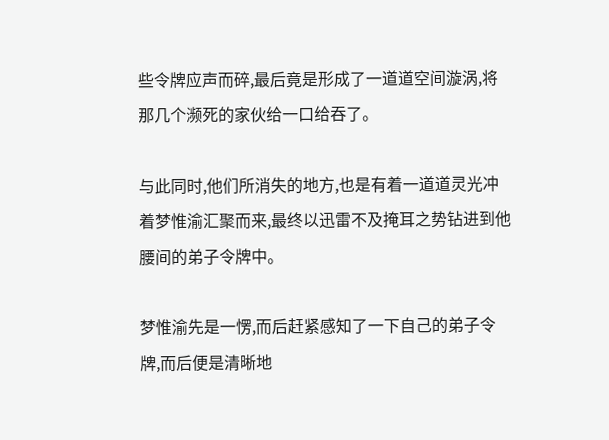些令牌应声而碎,最后竟是形成了一道道空间漩涡,将那几个濒死的家伙给一口给吞了。

与此同时,他们所消失的地方,也是有着一道道灵光冲着梦惟渝汇聚而来,最终以迅雷不及掩耳之势钻进到他腰间的弟子令牌中。

梦惟渝先是一愣,而后赶紧感知了一下自己的弟子令牌,而后便是清晰地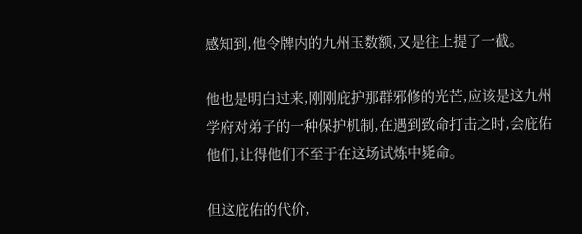感知到,他令牌内的九州玉数额,又是往上提了一截。

他也是明白过来,刚刚庇护那群邪修的光芒,应该是这九州学府对弟子的一种保护机制,在遇到致命打击之时,会庇佑他们,让得他们不至于在这场试炼中毙命。

但这庇佑的代价,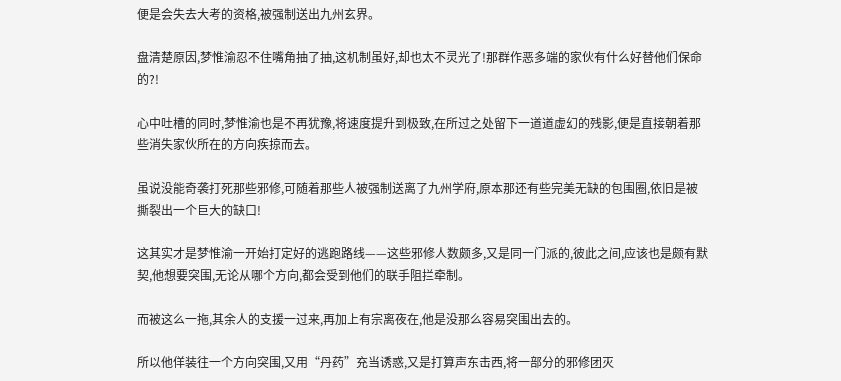便是会失去大考的资格,被强制送出九州玄界。

盘清楚原因,梦惟渝忍不住嘴角抽了抽,这机制虽好,却也太不灵光了!那群作恶多端的家伙有什么好替他们保命的?!

心中吐槽的同时,梦惟渝也是不再犹豫,将速度提升到极致,在所过之处留下一道道虚幻的残影,便是直接朝着那些消失家伙所在的方向疾掠而去。

虽说没能奇袭打死那些邪修,可随着那些人被强制送离了九州学府,原本那还有些完美无缺的包围圈,依旧是被撕裂出一个巨大的缺口!

这其实才是梦惟渝一开始打定好的逃跑路线——这些邪修人数颇多,又是同一门派的,彼此之间,应该也是颇有默契,他想要突围,无论从哪个方向,都会受到他们的联手阻拦牵制。

而被这么一拖,其余人的支援一过来,再加上有宗离夜在,他是没那么容易突围出去的。

所以他佯装往一个方向突围,又用“丹药”充当诱惑,又是打算声东击西,将一部分的邪修团灭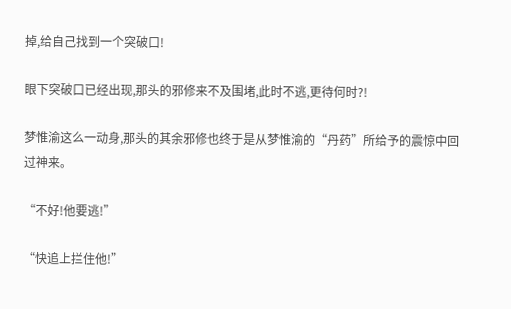掉,给自己找到一个突破口!

眼下突破口已经出现,那头的邪修来不及围堵,此时不逃,更待何时?!

梦惟渝这么一动身,那头的其余邪修也终于是从梦惟渝的“丹药”所给予的震惊中回过神来。

“不好!他要逃!”

“快追上拦住他!”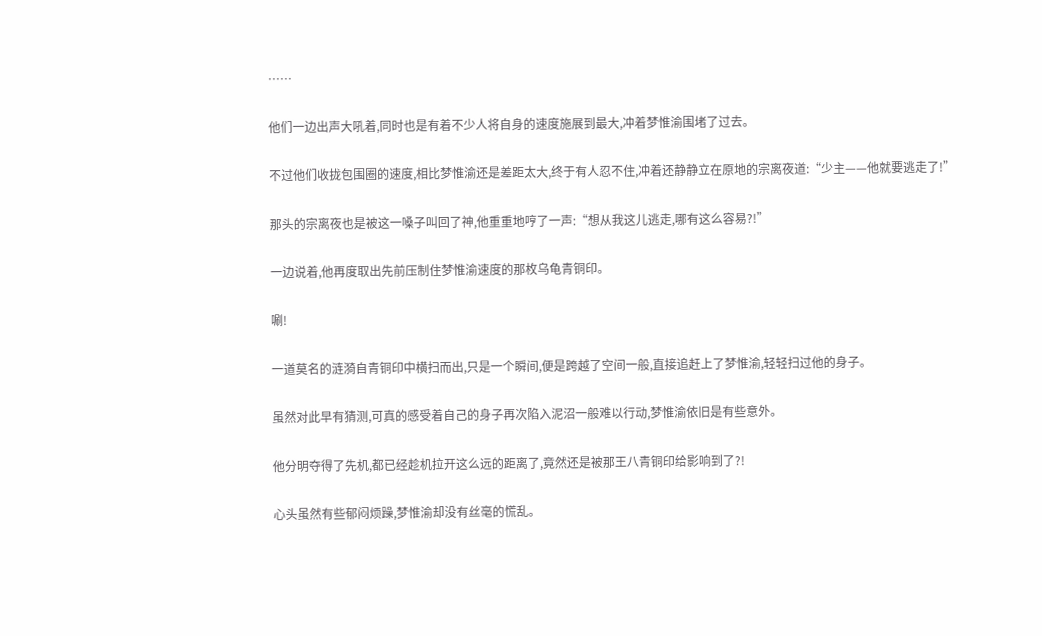……

他们一边出声大吼着,同时也是有着不少人将自身的速度施展到最大,冲着梦惟渝围堵了过去。

不过他们收拢包围圈的速度,相比梦惟渝还是差距太大,终于有人忍不住,冲着还静静立在原地的宗离夜道:“少主——他就要逃走了!”

那头的宗离夜也是被这一嗓子叫回了神,他重重地哼了一声:“想从我这儿逃走,哪有这么容易?!”

一边说着,他再度取出先前压制住梦惟渝速度的那枚乌龟青铜印。

唰!

一道莫名的涟漪自青铜印中横扫而出,只是一个瞬间,便是跨越了空间一般,直接追赶上了梦惟渝,轻轻扫过他的身子。

虽然对此早有猜测,可真的感受着自己的身子再次陷入泥沼一般难以行动,梦惟渝依旧是有些意外。

他分明夺得了先机,都已经趁机拉开这么远的距离了,竟然还是被那王八青铜印给影响到了?!

心头虽然有些郁闷烦躁,梦惟渝却没有丝毫的慌乱。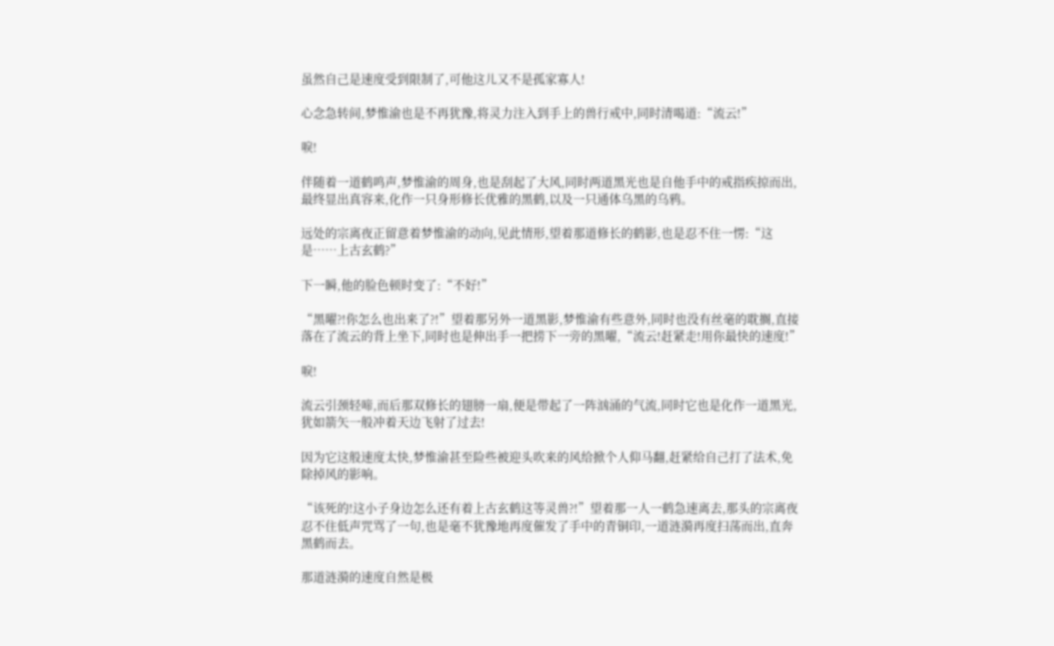虽然自己是速度受到限制了,可他这儿又不是孤家寡人!

心念急转间,梦惟渝也是不再犹豫,将灵力注入到手上的兽行戒中,同时清喝道:“流云!”

唳!

伴随着一道鹤鸣声,梦惟渝的周身,也是刮起了大风,同时两道黑光也是自他手中的戒指疾掠而出,最终显出真容来,化作一只身形修长优雅的黑鹤,以及一只通体乌黑的乌鸦。

远处的宗离夜正留意着梦惟渝的动向,见此情形,望着那道修长的鹤影,也是忍不住一愣:“这是……上古玄鹤?”

下一瞬,他的脸色顿时变了:“不好!”

“黑曜?!你怎么也出来了?!”望着那另外一道黑影,梦惟渝有些意外,同时也没有丝毫的耽搁,直接落在了流云的背上坐下,同时也是伸出手一把捞下一旁的黑曜,“流云!赶紧走!用你最快的速度!”

唳!

流云引颈轻啼,而后那双修长的翅膀一扇,便是带起了一阵汹涌的气流,同时它也是化作一道黑光,犹如箭矢一般冲着天边飞射了过去!

因为它这般速度太快,梦惟渝甚至险些被迎头吹来的风给掀个人仰马翻,赶紧给自己打了法术,免除掉风的影响。

“该死的!这小子身边怎么还有着上古玄鹤这等灵兽?!”望着那一人一鹤急速离去,那头的宗离夜忍不住低声咒骂了一句,也是毫不犹豫地再度催发了手中的青铜印,一道涟漪再度扫荡而出,直奔黑鹤而去。

那道涟漪的速度自然是极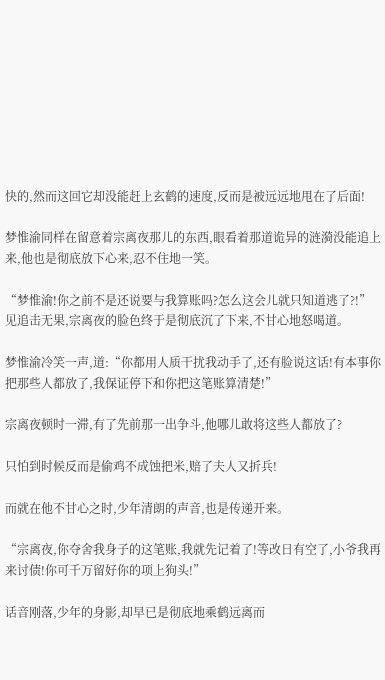快的,然而这回它却没能赶上玄鹤的速度,反而是被远远地甩在了后面!

梦惟渝同样在留意着宗离夜那儿的东西,眼看着那道诡异的涟漪没能追上来,他也是彻底放下心来,忍不住地一笑。

“梦惟渝!你之前不是还说要与我算账吗?怎么这会儿就只知道逃了?!”见追击无果,宗离夜的脸色终于是彻底沉了下来,不甘心地怒喝道。

梦惟渝冷笑一声,道:“你都用人质干扰我动手了,还有脸说这话!有本事你把那些人都放了,我保证停下和你把这笔账算清楚!”

宗离夜顿时一滞,有了先前那一出争斗,他哪儿敢将这些人都放了?

只怕到时候反而是偷鸡不成蚀把米,赔了夫人又折兵!

而就在他不甘心之时,少年清朗的声音,也是传递开来。

“宗离夜,你夺舍我身子的这笔账,我就先记着了!等改日有空了,小爷我再来讨债!你可千万留好你的项上狗头!”

话音刚落,少年的身影,却早已是彻底地乘鹤远离而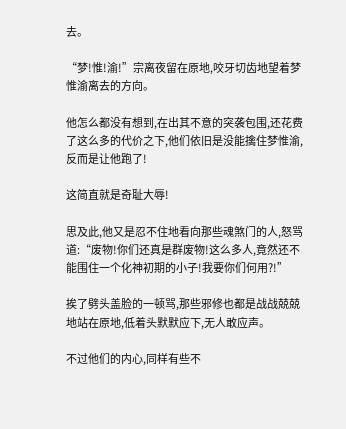去。

“梦!惟!渝!”宗离夜留在原地,咬牙切齿地望着梦惟渝离去的方向。

他怎么都没有想到,在出其不意的突袭包围,还花费了这么多的代价之下,他们依旧是没能擒住梦惟渝,反而是让他跑了!

这简直就是奇耻大辱!

思及此,他又是忍不住地看向那些魂煞门的人,怒骂道:“废物!你们还真是群废物!这么多人,竟然还不能围住一个化神初期的小子!我要你们何用?!”

挨了劈头盖脸的一顿骂,那些邪修也都是战战兢兢地站在原地,低着头默默应下,无人敢应声。

不过他们的内心,同样有些不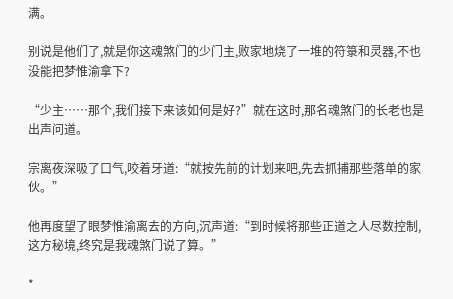满。

别说是他们了,就是你这魂煞门的少门主,败家地烧了一堆的符箓和灵器,不也没能把梦惟渝拿下?

“少主……那个,我们接下来该如何是好?”就在这时,那名魂煞门的长老也是出声问道。

宗离夜深吸了口气,咬着牙道:“就按先前的计划来吧,先去抓捕那些落单的家伙。”

他再度望了眼梦惟渝离去的方向,沉声道:“到时候将那些正道之人尽数控制,这方秘境,终究是我魂煞门说了算。”

*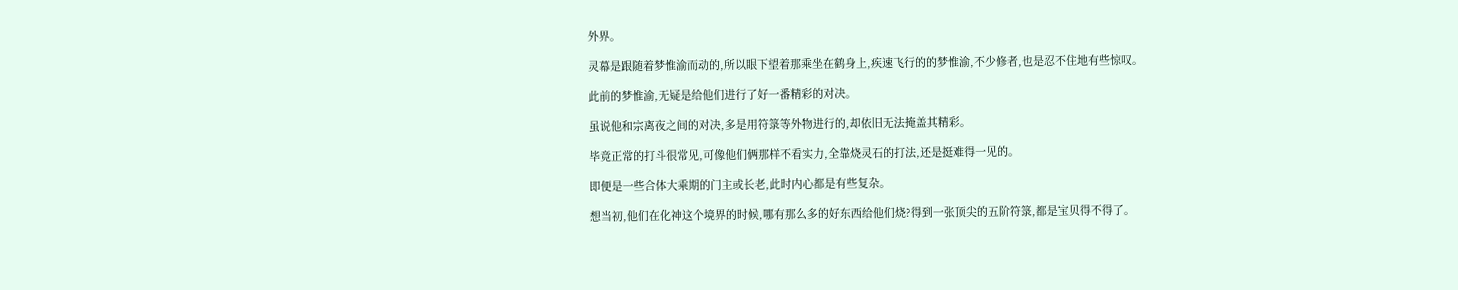外界。

灵幕是跟随着梦惟渝而动的,所以眼下望着那乘坐在鹤身上,疾速飞行的的梦惟渝,不少修者,也是忍不住地有些惊叹。

此前的梦惟渝,无疑是给他们进行了好一番精彩的对决。

虽说他和宗离夜之间的对决,多是用符箓等外物进行的,却依旧无法掩盖其精彩。

毕竟正常的打斗很常见,可像他们俩那样不看实力,全靠烧灵石的打法,还是挺难得一见的。

即便是一些合体大乘期的门主或长老,此时内心都是有些复杂。

想当初,他们在化神这个境界的时候,哪有那么多的好东西给他们烧?得到一张顶尖的五阶符箓,都是宝贝得不得了。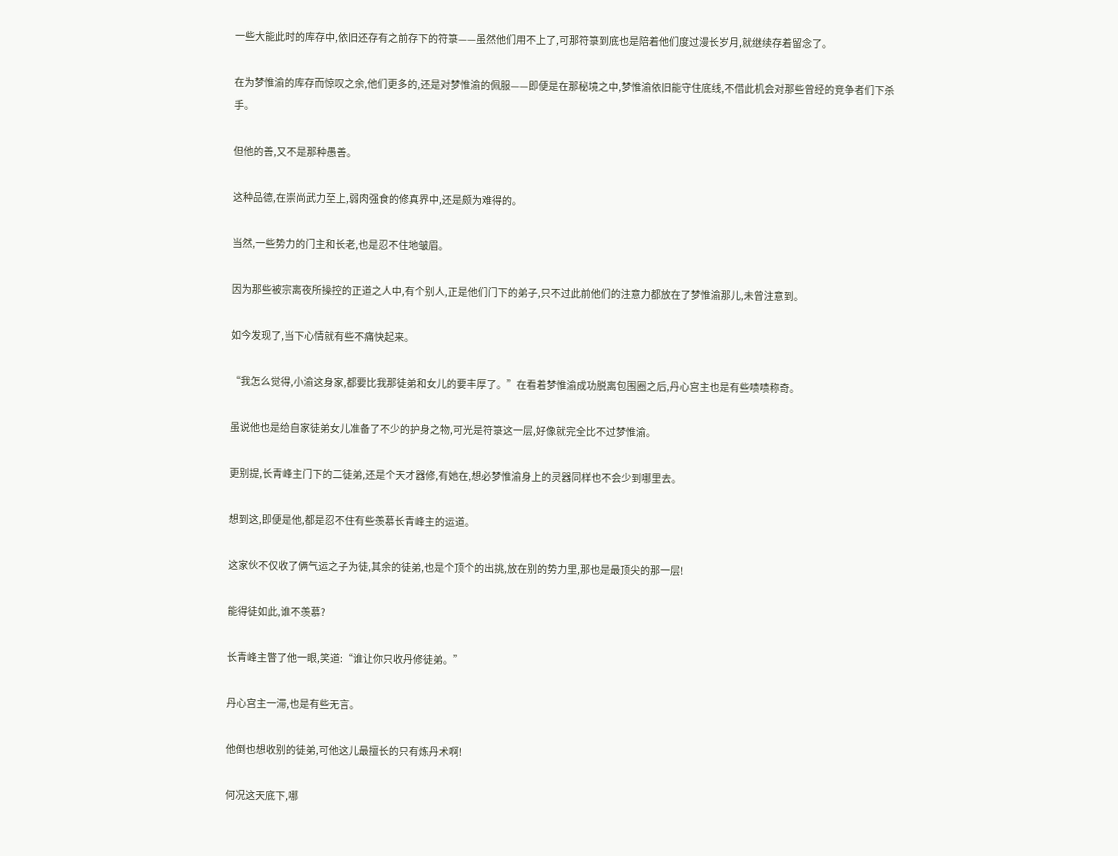一些大能此时的库存中,依旧还存有之前存下的符箓——虽然他们用不上了,可那符箓到底也是陪着他们度过漫长岁月,就继续存着留念了。

在为梦惟渝的库存而惊叹之余,他们更多的,还是对梦惟渝的佩服——即便是在那秘境之中,梦惟渝依旧能守住底线,不借此机会对那些曾经的竞争者们下杀手。

但他的善,又不是那种愚善。

这种品德,在崇尚武力至上,弱肉强食的修真界中,还是颇为难得的。

当然,一些势力的门主和长老,也是忍不住地皱眉。

因为那些被宗离夜所操控的正道之人中,有个别人,正是他们门下的弟子,只不过此前他们的注意力都放在了梦惟渝那儿,未曾注意到。

如今发现了,当下心情就有些不痛快起来。

“我怎么觉得,小渝这身家,都要比我那徒弟和女儿的要丰厚了。”在看着梦惟渝成功脱离包围圈之后,丹心宫主也是有些啧啧称奇。

虽说他也是给自家徒弟女儿准备了不少的护身之物,可光是符箓这一层,好像就完全比不过梦惟渝。

更别提,长青峰主门下的二徒弟,还是个天才器修,有她在,想必梦惟渝身上的灵器同样也不会少到哪里去。

想到这,即便是他,都是忍不住有些羡慕长青峰主的运道。

这家伙不仅收了俩气运之子为徒,其余的徒弟,也是个顶个的出挑,放在别的势力里,那也是最顶尖的那一层!

能得徒如此,谁不羡慕?

长青峰主瞥了他一眼,笑道:“谁让你只收丹修徒弟。”

丹心宫主一滞,也是有些无言。

他倒也想收别的徒弟,可他这儿最擅长的只有炼丹术啊!

何况这天底下,哪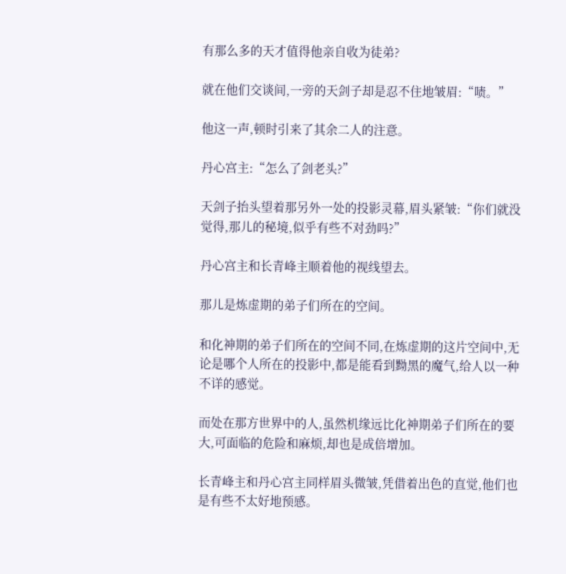有那么多的天才值得他亲自收为徒弟?

就在他们交谈间,一旁的天剑子却是忍不住地皱眉:“啧。”

他这一声,顿时引来了其余二人的注意。

丹心宫主:“怎么了剑老头?”

天剑子抬头望着那另外一处的投影灵幕,眉头紧皱:“你们就没觉得,那儿的秘境,似乎有些不对劲吗?”

丹心宫主和长青峰主顺着他的视线望去。

那儿是炼虚期的弟子们所在的空间。

和化神期的弟子们所在的空间不同,在炼虚期的这片空间中,无论是哪个人所在的投影中,都是能看到黝黑的魔气,给人以一种不详的感觉。

而处在那方世界中的人,虽然机缘远比化神期弟子们所在的要大,可面临的危险和麻烦,却也是成倍增加。

长青峰主和丹心宫主同样眉头微皱,凭借着出色的直觉,他们也是有些不太好地预感。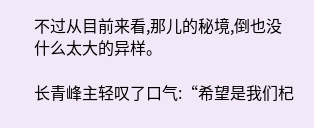不过从目前来看,那儿的秘境,倒也没什么太大的异样。

长青峰主轻叹了口气:“希望是我们杞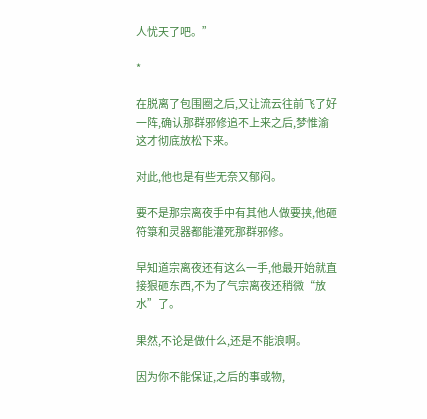人忧天了吧。”

*

在脱离了包围圈之后,又让流云往前飞了好一阵,确认那群邪修追不上来之后,梦惟渝这才彻底放松下来。

对此,他也是有些无奈又郁闷。

要不是那宗离夜手中有其他人做要挟,他砸符箓和灵器都能灌死那群邪修。

早知道宗离夜还有这么一手,他最开始就直接狠砸东西,不为了气宗离夜还稍微“放水”了。

果然,不论是做什么,还是不能浪啊。

因为你不能保证,之后的事或物,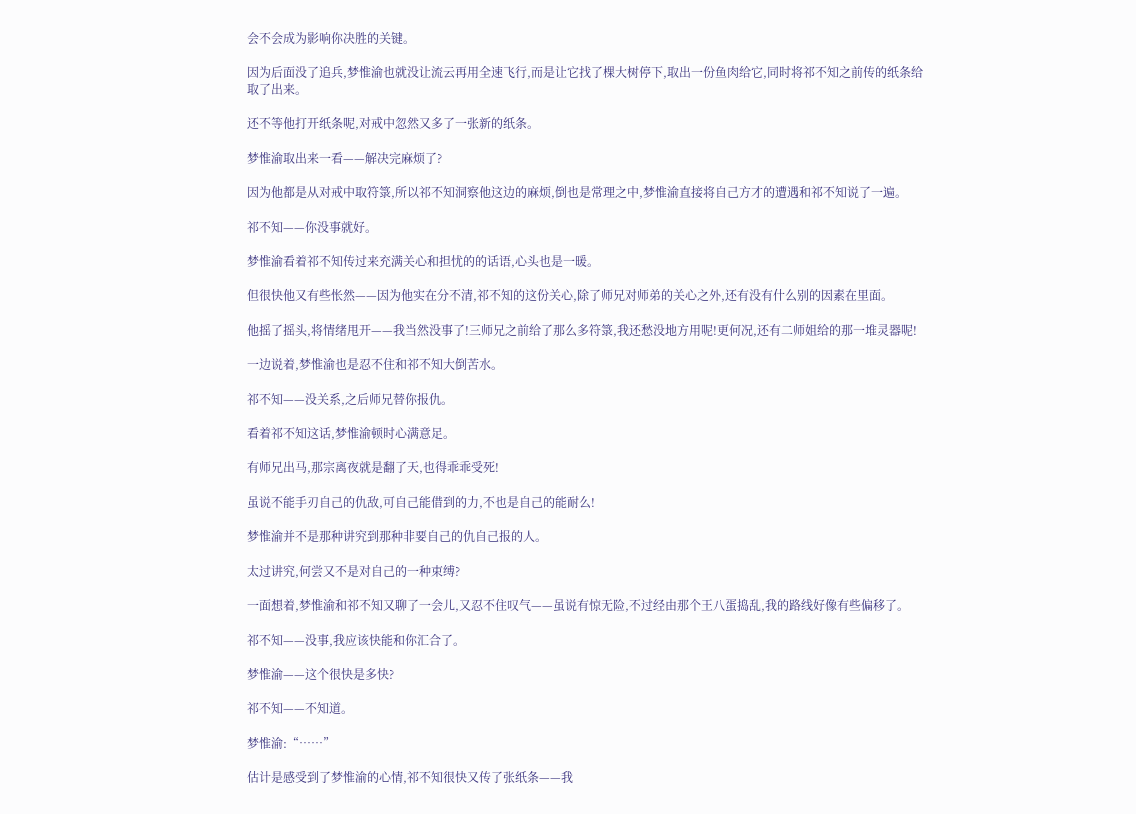会不会成为影响你决胜的关键。

因为后面没了追兵,梦惟渝也就没让流云再用全速飞行,而是让它找了棵大树停下,取出一份鱼肉给它,同时将祁不知之前传的纸条给取了出来。

还不等他打开纸条呢,对戒中忽然又多了一张新的纸条。

梦惟渝取出来一看——解决完麻烦了?

因为他都是从对戒中取符箓,所以祁不知洞察他这边的麻烦,倒也是常理之中,梦惟渝直接将自己方才的遭遇和祁不知说了一遍。

祁不知——你没事就好。

梦惟渝看着祁不知传过来充满关心和担忧的的话语,心头也是一暖。

但很快他又有些怅然——因为他实在分不清,祁不知的这份关心,除了师兄对师弟的关心之外,还有没有什么别的因素在里面。

他摇了摇头,将情绪甩开——我当然没事了!三师兄之前给了那么多符箓,我还愁没地方用呢!更何况,还有二师姐给的那一堆灵器呢!

一边说着,梦惟渝也是忍不住和祁不知大倒苦水。

祁不知——没关系,之后师兄替你报仇。

看着祁不知这话,梦惟渝顿时心满意足。

有师兄出马,那宗离夜就是翻了天,也得乖乖受死!

虽说不能手刃自己的仇敌,可自己能借到的力,不也是自己的能耐么!

梦惟渝并不是那种讲究到那种非要自己的仇自己报的人。

太过讲究,何尝又不是对自己的一种束缚?

一面想着,梦惟渝和祁不知又聊了一会儿,又忍不住叹气——虽说有惊无险,不过经由那个王八蛋捣乱,我的路线好像有些偏移了。

祁不知——没事,我应该快能和你汇合了。

梦惟渝——这个很快是多快?

祁不知——不知道。

梦惟渝:“……”

估计是感受到了梦惟渝的心情,祁不知很快又传了张纸条——我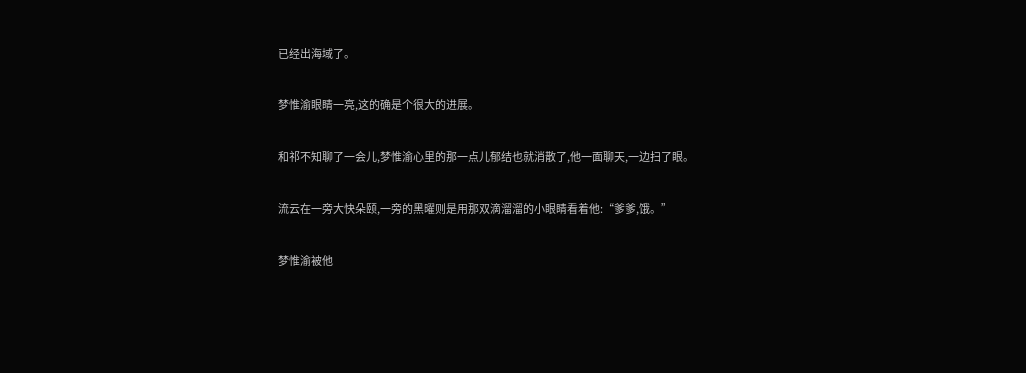已经出海域了。

梦惟渝眼睛一亮,这的确是个很大的进展。

和祁不知聊了一会儿,梦惟渝心里的那一点儿郁结也就消散了,他一面聊天,一边扫了眼。

流云在一旁大快朵颐,一旁的黑曜则是用那双滴溜溜的小眼睛看着他:“爹爹,饿。”

梦惟渝被他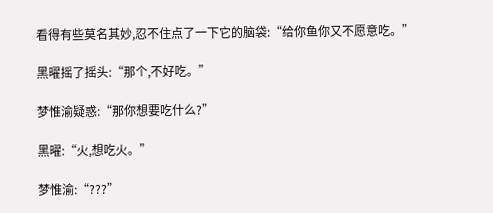看得有些莫名其妙,忍不住点了一下它的脑袋:“给你鱼你又不愿意吃。”

黑曜摇了摇头:“那个,不好吃。”

梦惟渝疑惑:“那你想要吃什么?”

黑曜:“火,想吃火。”

梦惟渝:“???”